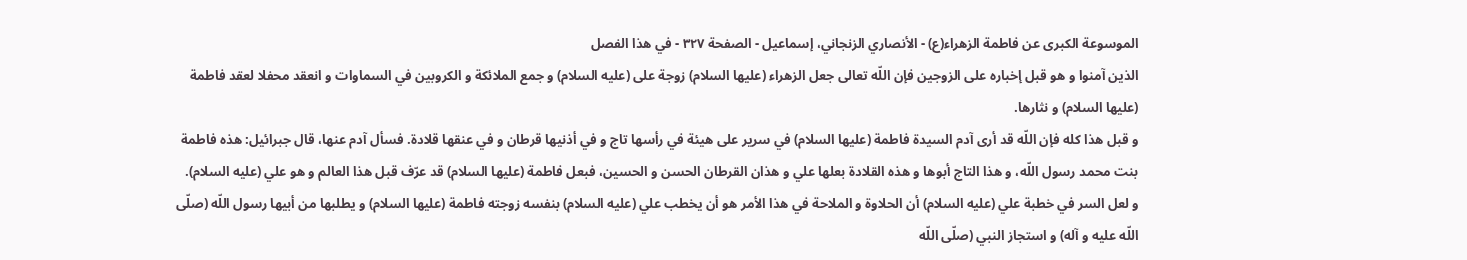الموسوعة الكبرى عن فاطمة الزهراء(ع) - الأنصاري الزنجاني، إسماعيل - الصفحة ٣٢٧ - في هذا الفصل
الذين آمنوا و هو قبل إخباره على الزوجين فإن اللّه تعالى جعل الزهراء (عليها السلام) زوجة على (عليه السلام) و جمع الملائكة و الكروبين في السماوات و انعقد محفلا لعقد فاطمة (عليها السلام) و نثارها.
و قبل هذا كله فإن اللّه قد أرى آدم السيدة فاطمة (عليها السلام) في سرير على هيئة في رأسها تاج و في أذنيها قرطان و في عنقها قلادة. فسأل آدم عنها، قال جبرائيل: هذه فاطمة بنت محمد رسول اللّه، و هذا التاج أبوها و هذه القلادة بعلها علي و هذان القرطان الحسن و الحسين، فبعل فاطمة (عليها السلام) قد عرّف قبل هذا العالم و هو علي (عليه السلام).
و لعل السر في خطبة علي (عليه السلام) أن الحلاوة و الملاحة في هذا الأمر هو أن يخطب علي (عليه السلام) بنفسه زوجته فاطمة (عليها السلام) و يطلبها من أبيها رسول اللّه (صلّى اللّه عليه و آله) و استجاز النبي (صلّى اللّه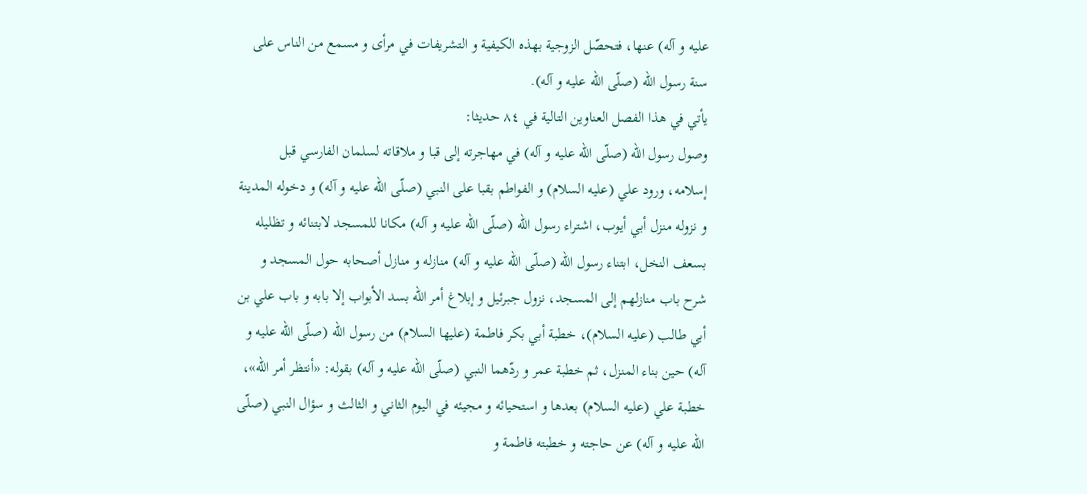عليه و آله) عنها، فتحصّل الزوجية بهذه الكيفية و التشريفات في مرأى و مسمع من الناس على سنة رسول اللّه (صلّى اللّه عليه و آله).
يأتي في هذا الفصل العناوين التالية في ٨٤ حديثا:
وصول رسول اللّه (صلّى اللّه عليه و آله) في مهاجرته إلى قبا و ملاقاته لسلمان الفارسي قبل إسلامه، ورود علي (عليه السلام) و الفواطم بقبا على النبي (صلّى اللّه عليه و آله) و دخوله المدينة و نزوله منزل أبي أيوب، اشتراء رسول اللّه (صلّى اللّه عليه و آله) مكانا للمسجد لابتنائه و تظليله بسعف النخل، ابتناء رسول اللّه (صلّى اللّه عليه و آله) منازله و منازل أصحابه حول المسجد و شرح باب منازلهم إلى المسجد، نزول جبرئيل و إبلاغ أمر اللّه بسد الأبواب إلا بابه و باب علي بن أبي طالب (عليه السلام)، خطبة أبي بكر فاطمة (عليها السلام) من رسول اللّه (صلّى اللّه عليه و آله) حين بناء المنزل، ثم خطبة عمر و ردّهما النبي (صلّى اللّه عليه و آله) بقوله: «أنتظر أمر اللّه»، خطبة علي (عليه السلام) بعدها و استحيائه و مجيئه في اليوم الثاني و الثالث و سؤال النبي (صلّى اللّه عليه و آله) عن حاجته و خطبته فاطمة و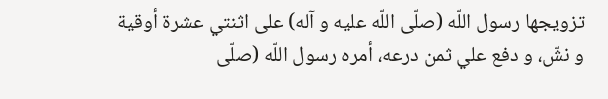تزويجها رسول اللّه (صلّى اللّه عليه و آله) على اثنتي عشرة أوقية و نشّ، و دفع علي ثمن درعه، أمره رسول اللّه (صلّى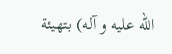اللّه عليه و آله) بتهيئة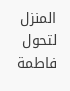المنزل لتحول فاطمة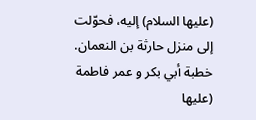(عليها السلام) إليه، فحوّلت إلى منزل حارثة بن النعمان.
خطبة أبي بكر و عمر فاطمة (عليها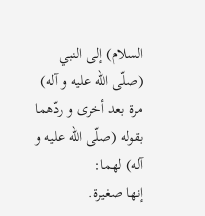السلام) إلى النبي (صلّى اللّه عليه و آله) مرة بعد أخرى و ردّهما بقوله (صلّى اللّه عليه و آله) لهما:
إنها صغيرة.